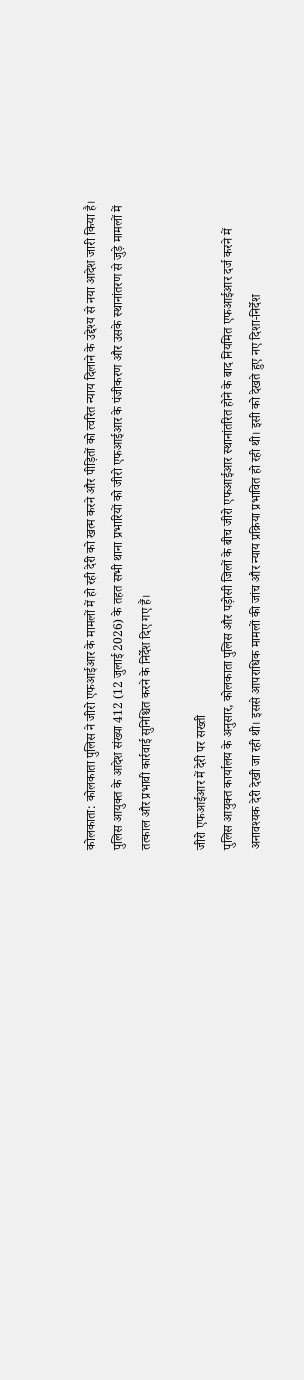कोलकाता: कोलकाता पुलिस ने जीरो एफआईआर के मामलों में हो रही देरी को खत्म करने और पीड़ितों को त्वरित न्याय दिलाने के उद्देश्य से नया आदेश जारी किया है। पुलिस आयुक्त के आदेश संख्या 412 (12 जुलाई 2026) के तहत सभी थाना प्रभारियों को जीरो एफआईआर के पंजीकरण और उसके स्थानांतरण से जुड़े मामलों में तत्काल और प्रभावी कार्रवाई सुनिश्चित करने के निर्देश दिए गए हैं।

जीरो एफआईआर में देरी पर सख्ती
पुलिस आयुक्त कार्यालय के अनुसार, कोलकाता पुलिस और पड़ोसी जिलों के बीच जीरो एफआईआर स्थानांतरित होने के बाद नियमित एफआईआर दर्ज करने में अनावश्यक देरी देखी जा रही थी। इससे आपराधिक मामलों की जांच और न्याय प्रक्रिया प्रभावित हो रही थी। इसी को देखते हुए नए दिशा-निर्देश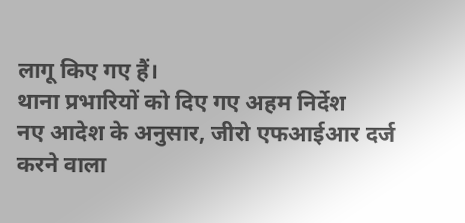लागू किए गए हैं।
थाना प्रभारियों को दिए गए अहम निर्देश
नए आदेश के अनुसार, जीरो एफआईआर दर्ज करने वाला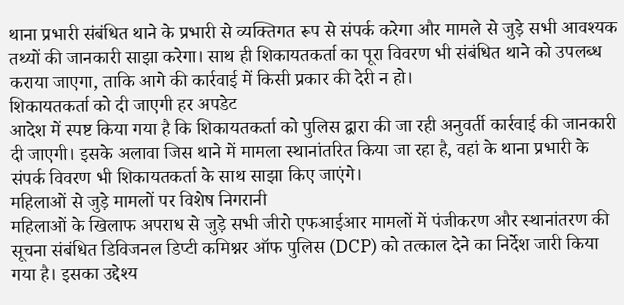थाना प्रभारी संबंधित थाने के प्रभारी से व्यक्तिगत रूप से संपर्क करेगा और मामले से जुड़े सभी आवश्यक तथ्यों की जानकारी साझा करेगा। साथ ही शिकायतकर्ता का पूरा विवरण भी संबंधित थाने को उपलब्ध कराया जाएगा, ताकि आगे की कार्रवाई में किसी प्रकार की देरी न हो।
शिकायतकर्ता को दी जाएगी हर अपडेट
आदेश में स्पष्ट किया गया है कि शिकायतकर्ता को पुलिस द्वारा की जा रही अनुवर्ती कार्रवाई की जानकारी दी जाएगी। इसके अलावा जिस थाने में मामला स्थानांतरित किया जा रहा है, वहां के थाना प्रभारी के संपर्क विवरण भी शिकायतकर्ता के साथ साझा किए जाएंगे।
महिलाओं से जुड़े मामलों पर विशेष निगरानी
महिलाओं के खिलाफ अपराध से जुड़े सभी जीरो एफआईआर मामलों में पंजीकरण और स्थानांतरण की सूचना संबंधित डिविजनल डिप्टी कमिश्नर ऑफ पुलिस (DCP) को तत्काल देने का निर्देश जारी किया गया है। इसका उद्देश्य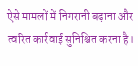ऐसे मामलों में निगरानी बढ़ाना और त्वरित कार्रवाई सुनिश्चित करना है।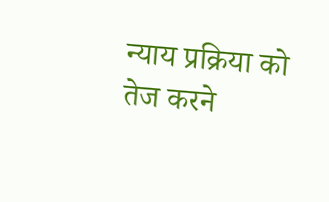न्याय प्रक्रिया को तेज करने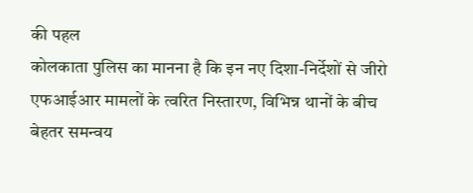की पहल
कोलकाता पुलिस का मानना है कि इन नए दिशा-निर्देशों से जीरो एफआईआर मामलों के त्वरित निस्तारण, विभिन्न थानों के बीच बेहतर समन्वय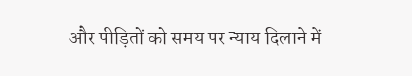और पीड़ितों को समय पर न्याय दिलाने में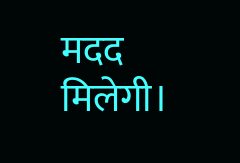मदद मिलेगी।